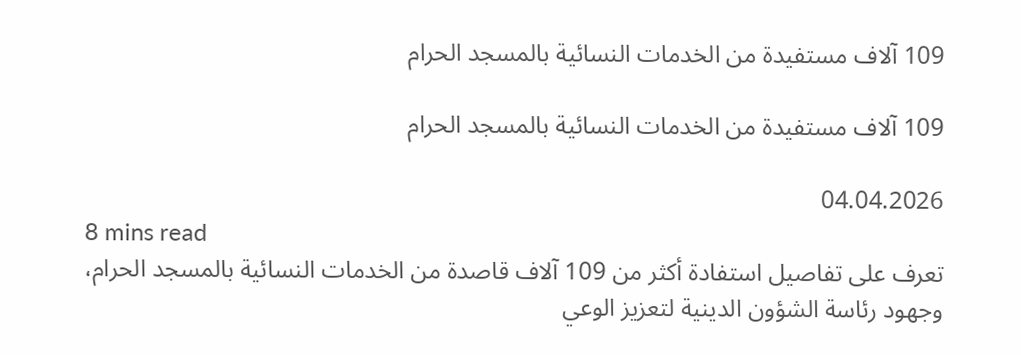109 آلاف مستفيدة من الخدمات النسائية بالمسجد الحرام

109 آلاف مستفيدة من الخدمات النسائية بالمسجد الحرام

04.04.2026
8 mins read
تعرف على تفاصيل استفادة أكثر من 109 آلاف قاصدة من الخدمات النسائية بالمسجد الحرام، وجهود رئاسة الشؤون الدينية لتعزيز الوعي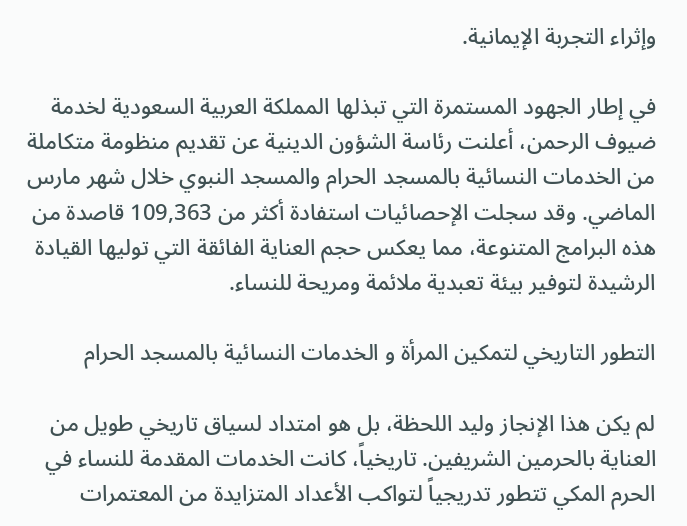وإثراء التجربة الإيمانية.

في إطار الجهود المستمرة التي تبذلها المملكة العربية السعودية لخدمة ضيوف الرحمن، أعلنت رئاسة الشؤون الدينية عن تقديم منظومة متكاملة من الخدمات النسائية بالمسجد الحرام والمسجد النبوي خلال شهر مارس الماضي. وقد سجلت الإحصائيات استفادة أكثر من 109,363 قاصدة من هذه البرامج المتنوعة، مما يعكس حجم العناية الفائقة التي توليها القيادة الرشيدة لتوفير بيئة تعبدية ملائمة ومريحة للنساء.

التطور التاريخي لتمكين المرأة و الخدمات النسائية بالمسجد الحرام

لم يكن هذا الإنجاز وليد اللحظة، بل هو امتداد لسياق تاريخي طويل من العناية بالحرمين الشريفين. تاريخياً، كانت الخدمات المقدمة للنساء في الحرم المكي تتطور تدريجياً لتواكب الأعداد المتزايدة من المعتمرات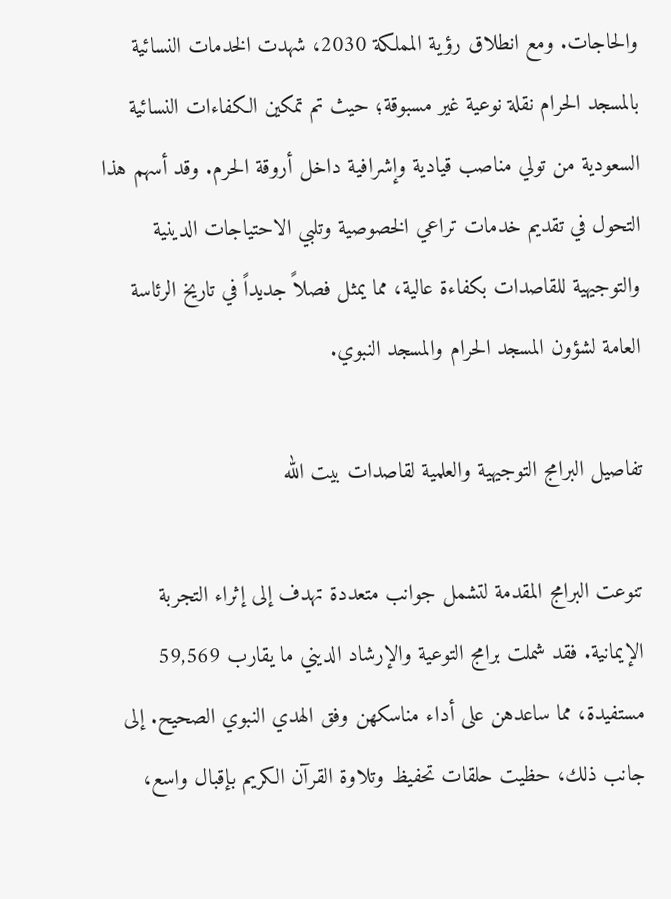والحاجات. ومع انطلاق رؤية المملكة 2030، شهدت الخدمات النسائية بالمسجد الحرام نقلة نوعية غير مسبوقة؛ حيث تم تمكين الكفاءات النسائية السعودية من تولي مناصب قيادية وإشرافية داخل أروقة الحرم. وقد أسهم هذا التحول في تقديم خدمات تراعي الخصوصية وتلبي الاحتياجات الدينية والتوجيهية للقاصدات بكفاءة عالية، مما يمثل فصلاً جديداً في تاريخ الرئاسة العامة لشؤون المسجد الحرام والمسجد النبوي.

تفاصيل البرامج التوجيهية والعلمية لقاصدات بيت الله

تنوعت البرامج المقدمة لتشمل جوانب متعددة تهدف إلى إثراء التجربة الإيمانية. فقد شملت برامج التوعية والإرشاد الديني ما يقارب 59,569 مستفيدة، مما ساعدهن على أداء مناسكهن وفق الهدي النبوي الصحيح. إلى جانب ذلك، حظيت حلقات تحفيظ وتلاوة القرآن الكريم بإقبال واسع،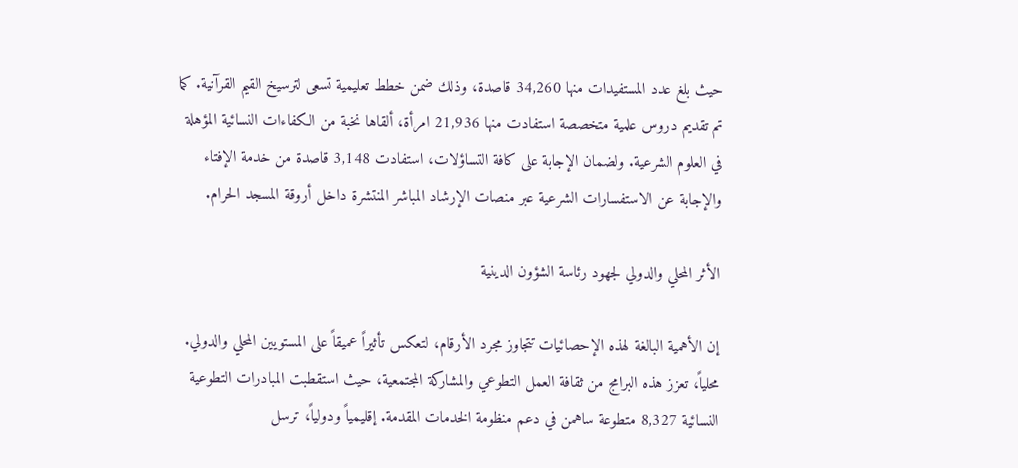حيث بلغ عدد المستفيدات منها 34,260 قاصدة، وذلك ضمن خطط تعليمية تسعى لترسيخ القيم القرآنية. كما تم تقديم دروس علمية متخصصة استفادت منها 21,936 امرأة، ألقاها نخبة من الكفاءات النسائية المؤهلة في العلوم الشرعية. ولضمان الإجابة على كافة التساؤلات، استفادت 3,148 قاصدة من خدمة الإفتاء والإجابة عن الاستفسارات الشرعية عبر منصات الإرشاد المباشر المنتشرة داخل أروقة المسجد الحرام.

الأثر المحلي والدولي لجهود رئاسة الشؤون الدينية

إن الأهمية البالغة لهذه الإحصائيات تتجاوز مجرد الأرقام، لتعكس تأثيراً عميقاً على المستويين المحلي والدولي. محلياً، تعزز هذه البرامج من ثقافة العمل التطوعي والمشاركة المجتمعية، حيث استقطبت المبادرات التطوعية النسائية 8,327 متطوعة ساهمن في دعم منظومة الخدمات المقدمة. إقليمياً ودولياً، ترسل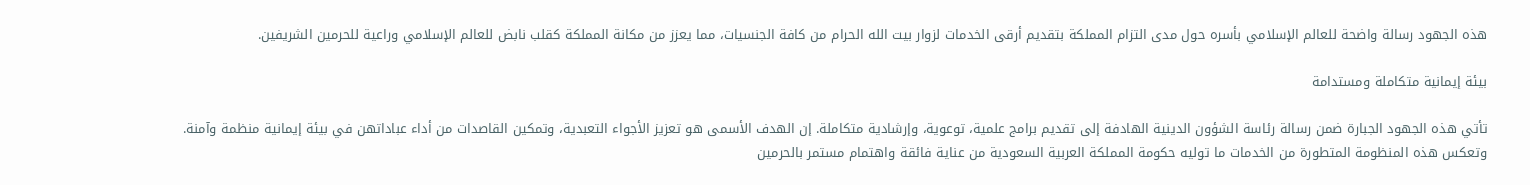هذه الجهود رسالة واضحة للعالم الإسلامي بأسره حول مدى التزام المملكة بتقديم أرقى الخدمات لزوار بيت الله الحرام من كافة الجنسيات، مما يعزز من مكانة المملكة كقلب نابض للعالم الإسلامي وراعية للحرمين الشريفين.

بيئة إيمانية متكاملة ومستدامة

تأتي هذه الجهود الجبارة ضمن رسالة رئاسة الشؤون الدينية الهادفة إلى تقديم برامج علمية، توعوية، وإرشادية متكاملة. إن الهدف الأسمى هو تعزيز الأجواء التعبدية، وتمكين القاصدات من أداء عباداتهن في بيئة إيمانية منظمة وآمنة. وتعكس هذه المنظومة المتطورة من الخدمات ما توليه حكومة المملكة العربية السعودية من عناية فائقة واهتمام مستمر بالحرمين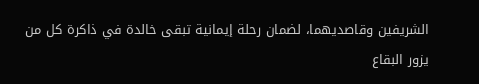الشريفين وقاصديهما، لضمان رحلة إيمانية تبقى خالدة في ذاكرة كل من يزور البقاع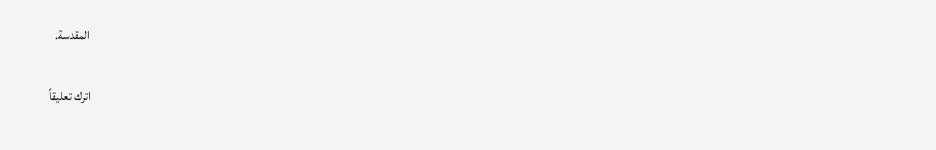المقدسة.

اترك تعليقاً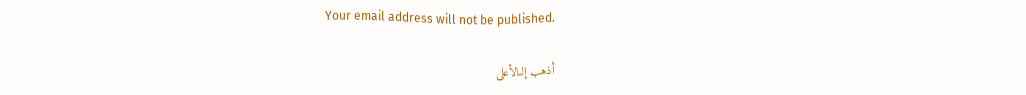Your email address will not be published.

أذهب إلىالأعلى